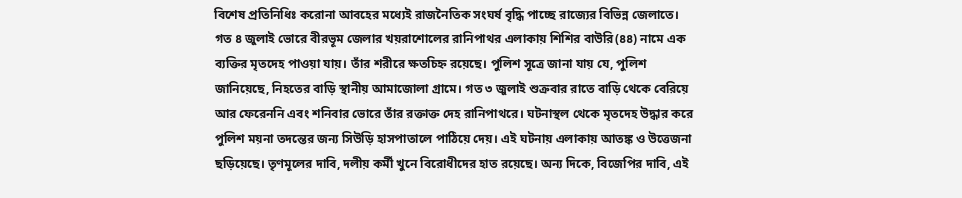বিশেষ প্রতিনিধিঃ করোনা আবহের মধ্যেই রাজনৈতিক সংঘর্ষ বৃদ্ধি পাচ্ছে রাজ্যের বিভিন্ন জেলাতে। গত ৪ জুলাই ভোরে বীরভূম জেলার খয়রাশোলের রানিপাথর এলাকায় শিশির বাউরি(৪৪) নামে এক ব্যক্তির মৃতদেহ পাওয়া যায়। তাঁর শরীরে ক্ষতচিহ্ন রয়েছে। পুলিশ সূত্রে জানা যায় যে, পুলিশ জানিয়েছে, নিহতের বাড়ি স্থানীয় আমাজোলা গ্রামে। গত ৩ জুলাই শুক্রবার রাতে বাড়ি থেকে বেরিয়ে আর ফেরেননি এবং শনিবার ভোরে তাঁর রক্তাক্ত দেহ রানিপাথরে। ঘটনাস্থল থেকে মৃতদেহ উদ্ধার করে পুলিশ ময়না তদন্তের জন্য সিউড়ি হাসপাতালে পাঠিয়ে দেয়। এই ঘটনায় এলাকায় আতঙ্ক ও উত্তেজনা ছড়িয়েছে। তৃণমূলের দাবি, দলীয় কর্মী খুনে বিরোধীদের হাত রয়েছে। অন্য দিকে, বিজেপির দাবি, এই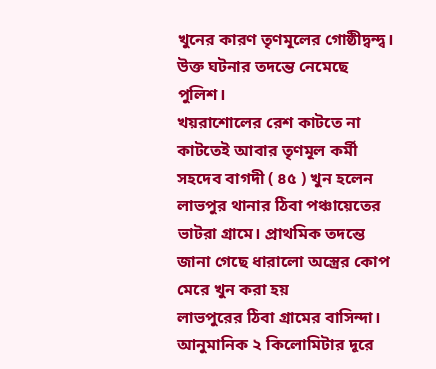খুনের কারণ তৃণমূলের গোষ্ঠীদ্বন্দ্ব। উক্ত ঘটনার তদন্তে নেমেছে পুলিশ।
খয়রাশোলের রেশ কাটতে না কাটতেই আবার তৃণমূল কর্মী সহদেব বাগদী ( ৪৫ ) খুন হলেন লাভপুর থানার ঠিবা পঞ্চায়েতের ভাটরা গ্রামে। প্রাথমিক তদন্তে জানা গেছে ধারালো অস্ত্রের কোপ মেরে খুন করা হয়
লাভপুরের ঠিবা গ্রামের বাসিন্দা। আনুমানিক ২ কিলোমিটার দূরে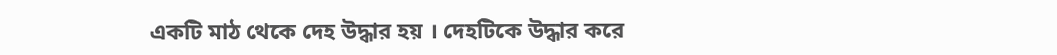একটি মাঠ থেকে দেহ উদ্ধার হয় । দেহটিকে উদ্ধার করে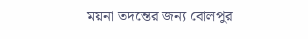ময়না তদন্তের জন্য বোলপুর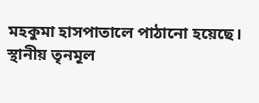মহকুমা হাসপাতালে পাঠানো হয়েছে।
স্থানীয় তৃনমূল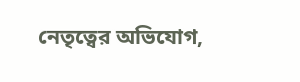নেতৃত্বের অভিযোগ,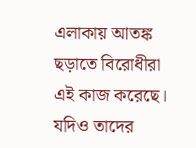এলাকায় আতঙ্ক ছড়াতে বিরোধীরা এই কাজ করেছে। যদিও তাদের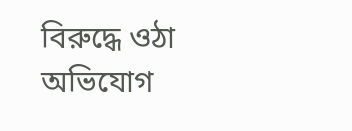বিরুদ্ধে ওঠা অভিযোগ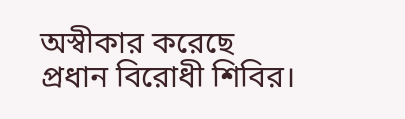অস্বীকার করেছে প্রধান বিরোধী শিবির।